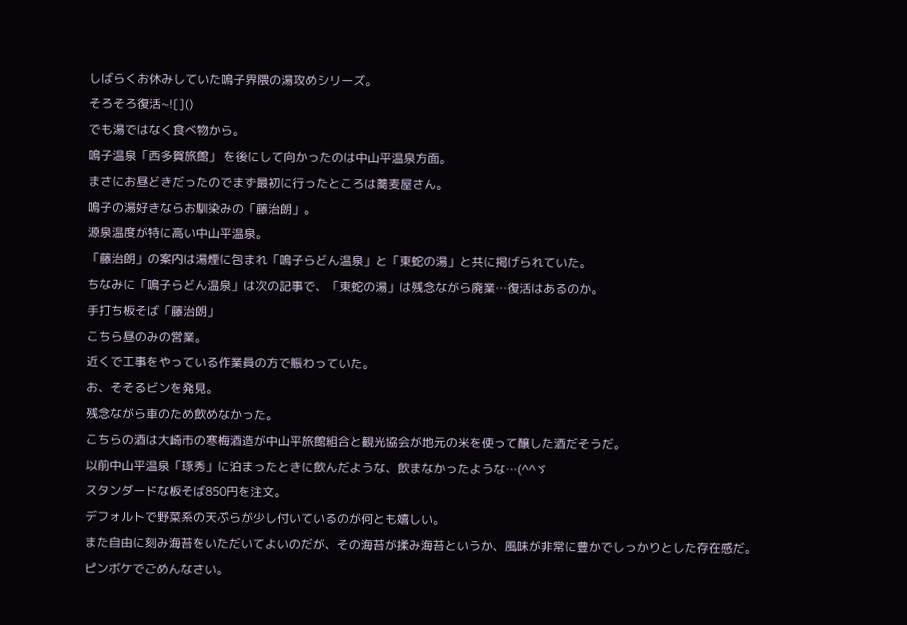しばらくお休みしていた鳴子界隈の湯攻めシリーズ。
そろそろ復活~![]()
でも湯ではなく食べ物から。
鳴子温泉「西多賀旅館」 を後にして向かったのは中山平温泉方面。
まさにお昼どきだったのでまず最初に行ったところは蕎麦屋さん。
鳴子の湯好きならお馴染みの「藤治朗」。
源泉温度が特に高い中山平温泉。
「藤治朗」の案内は湯煙に包まれ「鳴子らどん温泉」と「東蛇の湯」と共に掲げられていた。
ちなみに「鳴子らどん温泉」は次の記事で、「東蛇の湯」は残念ながら廃業…復活はあるのか。
手打ち板そば「藤治朗」
こちら昼のみの営業。
近くで工事をやっている作業員の方で賑わっていた。
お、そそるビンを発見。
残念ながら車のため飲めなかった。
こちらの酒は大崎市の寒梅酒造が中山平旅館組合と観光協会が地元の米を使って醸した酒だそうだ。
以前中山平温泉「琢秀」に泊まったときに飲んだような、飲まなかったような…(^^ゞ
スタンダードな板そば850円を注文。
デフォルトで野菜系の天ぷらが少し付いているのが何とも嬉しい。
また自由に刻み海苔をいただいてよいのだが、その海苔が揉み海苔というか、風味が非常に豊かでしっかりとした存在感だ。
ピンボケでごめんなさい。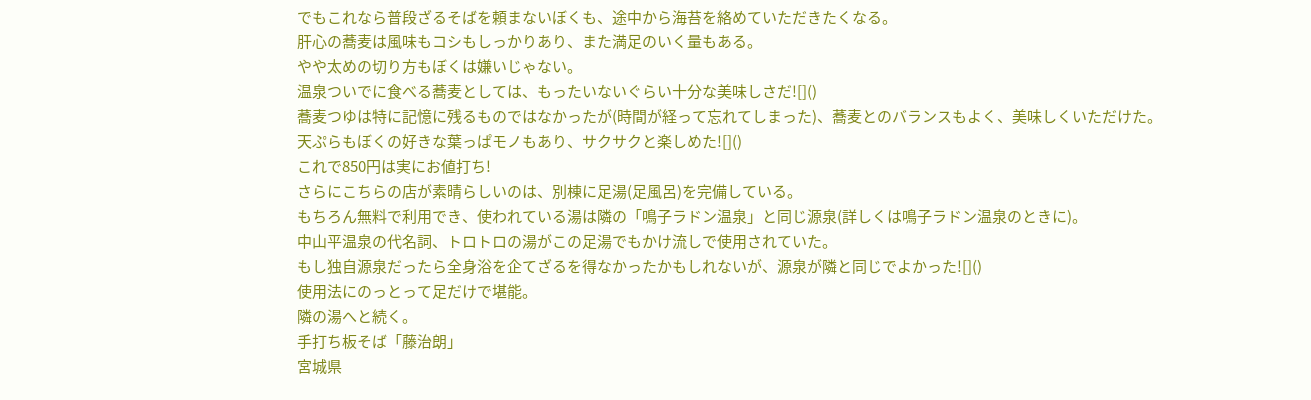でもこれなら普段ざるそばを頼まないぼくも、途中から海苔を絡めていただきたくなる。
肝心の蕎麦は風味もコシもしっかりあり、また満足のいく量もある。
やや太めの切り方もぼくは嫌いじゃない。
温泉ついでに食べる蕎麦としては、もったいないぐらい十分な美味しさだ![]()
蕎麦つゆは特に記憶に残るものではなかったが(時間が経って忘れてしまった)、蕎麦とのバランスもよく、美味しくいただけた。
天ぷらもぼくの好きな葉っぱモノもあり、サクサクと楽しめた![]()
これで850円は実にお値打ち!
さらにこちらの店が素晴らしいのは、別棟に足湯(足風呂)を完備している。
もちろん無料で利用でき、使われている湯は隣の「鳴子ラドン温泉」と同じ源泉(詳しくは鳴子ラドン温泉のときに)。
中山平温泉の代名詞、トロトロの湯がこの足湯でもかけ流しで使用されていた。
もし独自源泉だったら全身浴を企てざるを得なかったかもしれないが、源泉が隣と同じでよかった![]()
使用法にのっとって足だけで堪能。
隣の湯へと続く。
手打ち板そば「藤治朗」
宮城県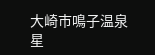大崎市鳴子温泉星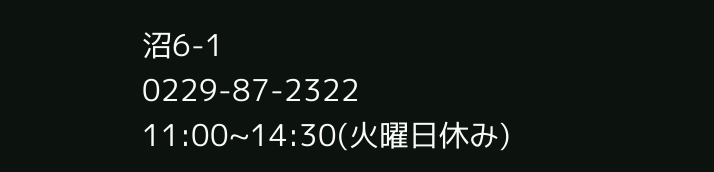沼6-1
0229-87-2322
11:00~14:30(火曜日休み)